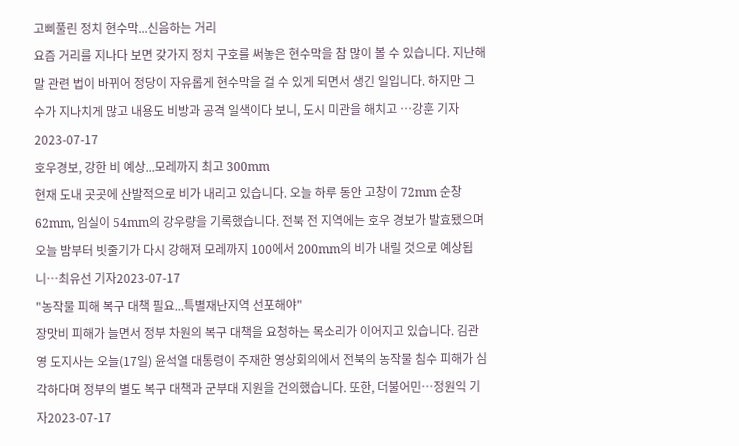고삐풀린 정치 현수막...신음하는 거리
요즘 거리를 지나다 보면 갖가지 정치 구호를 써놓은 현수막을 참 많이 볼 수 있습니다. 지난해말 관련 법이 바뀌어 정당이 자유롭게 현수막을 걸 수 있게 되면서 생긴 일입니다. 하지만 그 수가 지나치게 많고 내용도 비방과 공격 일색이다 보니, 도시 미관을 해치고 …강훈 기자2023-07-17
호우경보, 강한 비 예상...모레까지 최고 300mm
현재 도내 곳곳에 산발적으로 비가 내리고 있습니다. 오늘 하루 동안 고창이 72mm 순창 62mm, 임실이 54mm의 강우량을 기록했습니다. 전북 전 지역에는 호우 경보가 발효됐으며 오늘 밤부터 빗줄기가 다시 강해져 모레까지 100에서 200mm의 비가 내릴 것으로 예상됩니…최유선 기자2023-07-17
"농작물 피해 복구 대책 필요...특별재난지역 선포해야"
장맛비 피해가 늘면서 정부 차원의 복구 대책을 요청하는 목소리가 이어지고 있습니다. 김관영 도지사는 오늘(17일) 윤석열 대통령이 주재한 영상회의에서 전북의 농작물 침수 피해가 심각하다며 정부의 별도 복구 대책과 군부대 지원을 건의했습니다. 또한, 더불어민…정원익 기자2023-07-17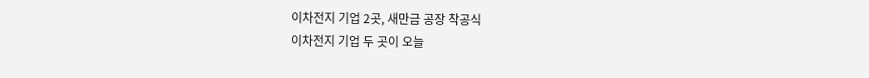이차전지 기업 2곳, 새만금 공장 착공식
이차전지 기업 두 곳이 오늘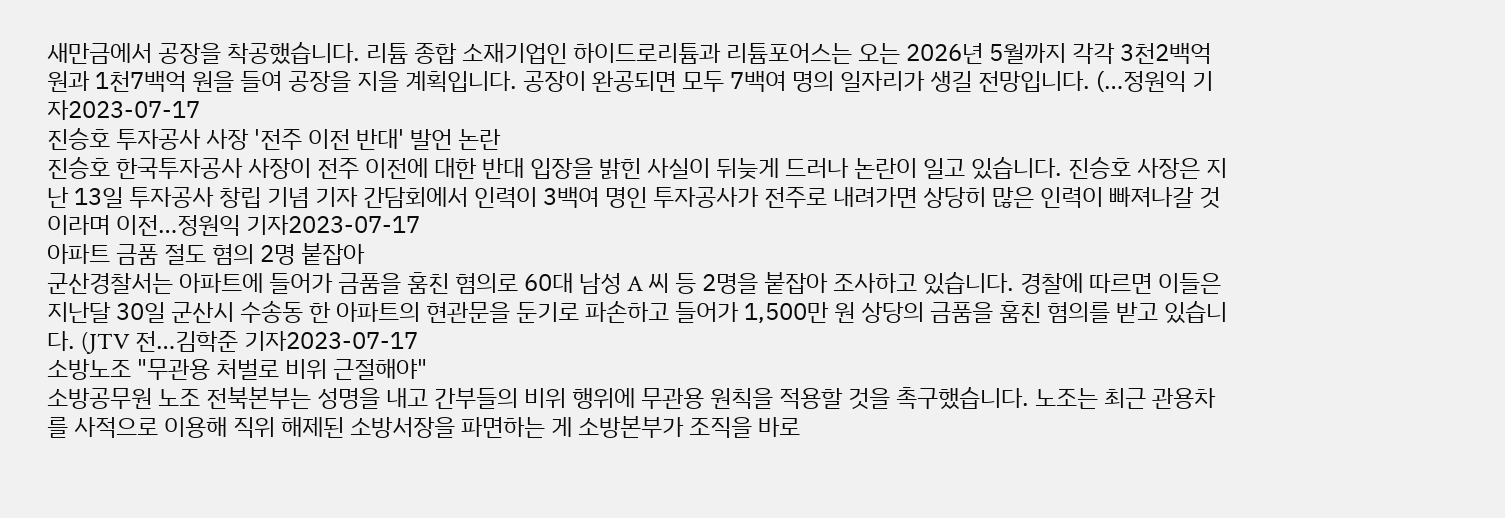새만금에서 공장을 착공했습니다. 리튬 종합 소재기업인 하이드로리튬과 리튬포어스는 오는 2026년 5월까지 각각 3천2백억 원과 1천7백억 원을 들여 공장을 지을 계획입니다. 공장이 완공되면 모두 7백여 명의 일자리가 생길 전망입니다. (…정원익 기자2023-07-17
진승호 투자공사 사장 '전주 이전 반대' 발언 논란
진승호 한국투자공사 사장이 전주 이전에 대한 반대 입장을 밝힌 사실이 뒤늦게 드러나 논란이 일고 있습니다. 진승호 사장은 지난 13일 투자공사 창립 기념 기자 간담회에서 인력이 3백여 명인 투자공사가 전주로 내려가면 상당히 많은 인력이 빠져나갈 것이라며 이전…정원익 기자2023-07-17
아파트 금품 절도 혐의 2명 붙잡아
군산경찰서는 아파트에 들어가 금품을 훔친 혐의로 60대 남성 A 씨 등 2명을 붙잡아 조사하고 있습니다. 경찰에 따르면 이들은 지난달 30일 군산시 수송동 한 아파트의 현관문을 둔기로 파손하고 들어가 1,500만 원 상당의 금품을 훔친 혐의를 받고 있습니다. (JTV 전…김학준 기자2023-07-17
소방노조 "무관용 처벌로 비위 근절해야"
소방공무원 노조 전북본부는 성명을 내고 간부들의 비위 행위에 무관용 원칙을 적용할 것을 촉구했습니다. 노조는 최근 관용차를 사적으로 이용해 직위 해제된 소방서장을 파면하는 게 소방본부가 조직을 바로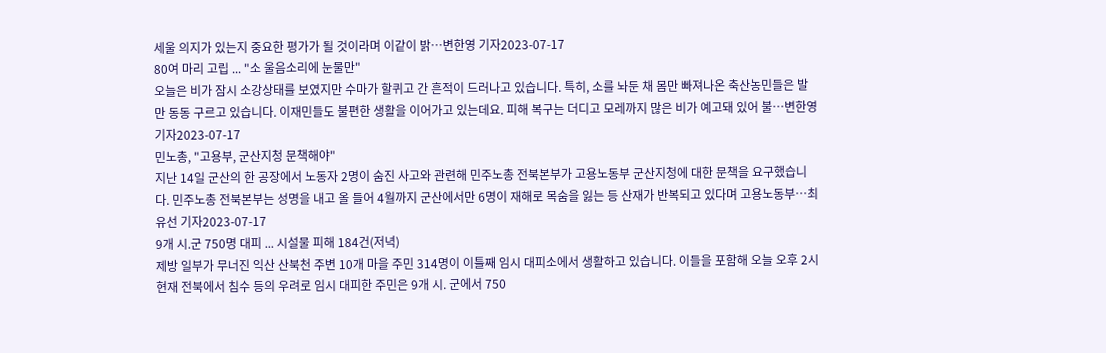세울 의지가 있는지 중요한 평가가 될 것이라며 이같이 밝…변한영 기자2023-07-17
80여 마리 고립 ... "소 울음소리에 눈물만"
오늘은 비가 잠시 소강상태를 보였지만 수마가 할퀴고 간 흔적이 드러나고 있습니다. 특히, 소를 놔둔 채 몸만 빠져나온 축산농민들은 발만 동동 구르고 있습니다. 이재민들도 불편한 생활을 이어가고 있는데요. 피해 복구는 더디고 모레까지 많은 비가 예고돼 있어 불…변한영 기자2023-07-17
민노총, "고용부, 군산지청 문책해야"
지난 14일 군산의 한 공장에서 노동자 2명이 숨진 사고와 관련해 민주노총 전북본부가 고용노동부 군산지청에 대한 문책을 요구했습니다. 민주노총 전북본부는 성명을 내고 올 들어 4월까지 군산에서만 6명이 재해로 목숨을 잃는 등 산재가 반복되고 있다며 고용노동부…최유선 기자2023-07-17
9개 시.군 750명 대피 ... 시설물 피해 184건(저녁)
제방 일부가 무너진 익산 산북천 주변 10개 마을 주민 314명이 이틀째 임시 대피소에서 생활하고 있습니다. 이들을 포함해 오늘 오후 2시 현재 전북에서 침수 등의 우려로 임시 대피한 주민은 9개 시. 군에서 750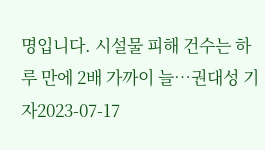명입니다. 시설물 피해 건수는 하루 만에 2배 가까이 늘…권대성 기자2023-07-17